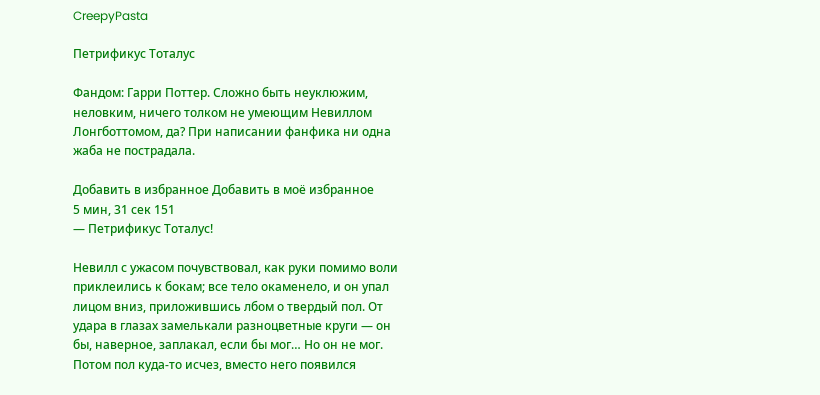CreepyPasta

Петрификус Тоталус

Фандом: Гарри Поттер. Сложно быть неуклюжим, неловким, ничего толком не умеющим Невиллом Лонгботтомом, да? При написании фанфика ни одна жаба не пострадала.

Добавить в избранное Добавить в моё избранное
5 мин, 31 сек 151
— Петрификус Тоталус!

Невилл с ужасом почувствовал, как руки помимо воли приклеились к бокам; все тело окаменело, и он упал лицом вниз, приложившись лбом о твердый пол. От удара в глазах замелькали разноцветные круги — он бы, наверное, заплакал, если бы мог… Но он не мог. Потом пол куда-то исчез, вместо него появился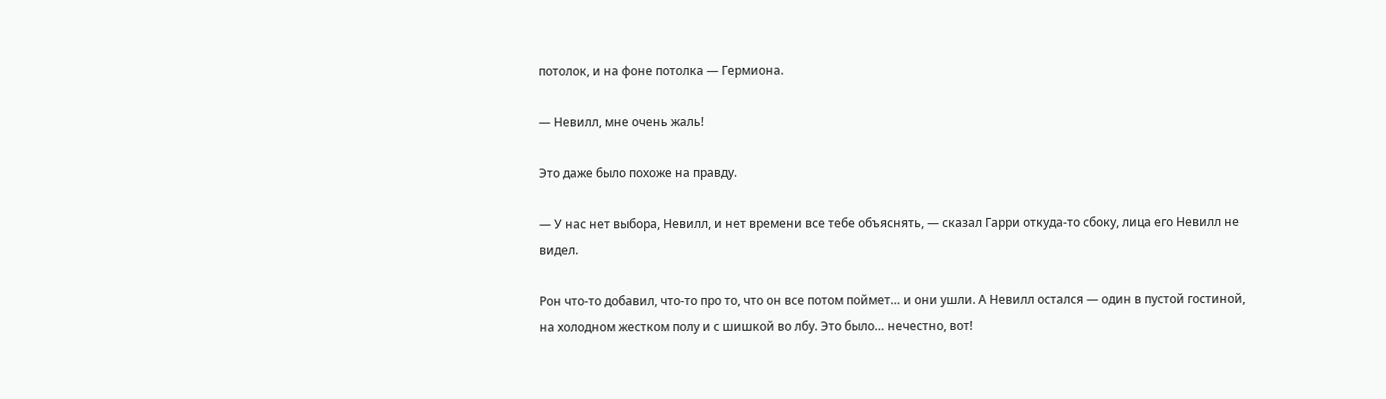потолок, и на фоне потолка — Гермиона.

— Невилл, мне очень жаль!

Это даже было похоже на правду.

— У нас нет выбора, Невилл, и нет времени все тебе объяснять, — сказал Гарри откуда-то сбоку, лица его Невилл не видел.

Рон что-то добавил, что-то про то, что он все потом поймет… и они ушли. А Невилл остался — один в пустой гостиной, на холодном жестком полу и с шишкой во лбу. Это было… нечестно, вот!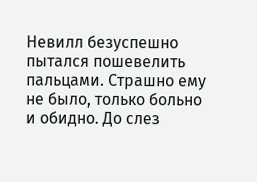Невилл безуспешно пытался пошевелить пальцами. Страшно ему не было, только больно и обидно. До слез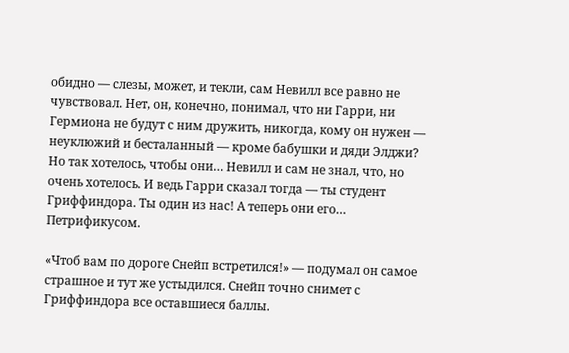обидно — слезы, может, и текли, сам Невилл все равно не чувствовал. Нет, он, конечно, понимал, что ни Гарри, ни Гермиона не будут с ним дружить, никогда, кому он нужен — неуклюжий и бесталанный — кроме бабушки и дяди Элджи? Но так хотелось, чтобы они… Невилл и сам не знал, что, но очень хотелось. И ведь Гарри сказал тогда — ты студент Гриффиндора. Ты один из нас! А теперь они его… Петрификусом.

«Чтоб вам по дороге Снейп встретился!» — подумал он самое страшное и тут же устыдился. Снейп точно снимет с Гриффиндора все оставшиеся баллы.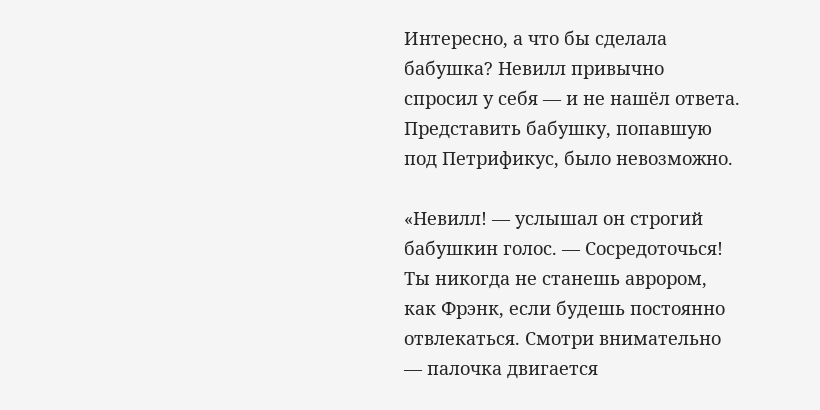Интересно, а что бы сделала бабушка? Невилл привычно спросил у себя — и не нашёл ответа. Представить бабушку, попавшую под Петрификус, было невозможно.

«Невилл! — услышал он строгий бабушкин голос. — Сосредоточься! Ты никогда не станешь аврором, как Фрэнк, если будешь постоянно отвлекаться. Смотри внимательно — палочка двигается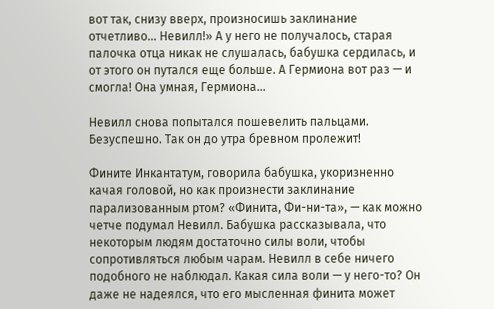вот так, снизу вверх, произносишь заклинание отчетливо… Невилл!» А у него не получалось, старая палочка отца никак не слушалась, бабушка сердилась, и от этого он путался еще больше. А Гермиона вот раз — и смогла! Она умная, Гермиона…

Невилл снова попытался пошевелить пальцами. Безуспешно. Так он до утра бревном пролежит!

Фините Инкантатум, говорила бабушка, укоризненно качая головой, но как произнести заклинание парализованным ртом? «Финита, Фи-ни-та», — как можно четче подумал Невилл. Бабушка рассказывала, что некоторым людям достаточно силы воли, чтобы сопротивляться любым чарам. Невилл в себе ничего подобного не наблюдал. Какая сила воли — у него-то? Он даже не надеялся, что его мысленная финита может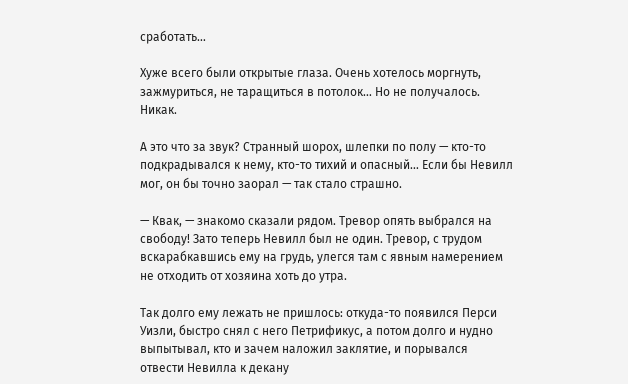сработать…

Хуже всего были открытые глаза. Очень хотелось моргнуть, зажмуриться, не таращиться в потолок… Но не получалось. Никак.

А это что за звук? Странный шорох, шлепки по полу — кто-то подкрадывался к нему, кто-то тихий и опасный… Если бы Невилл мог, он бы точно заорал — так стало страшно.

— Квак, — знакомо сказали рядом. Тревор опять выбрался на свободу! Зато теперь Невилл был не один. Тревор, с трудом вскарабкавшись ему на грудь, улегся там с явным намерением не отходить от хозяина хоть до утра.

Так долго ему лежать не пришлось: откуда-то появился Перси Уизли, быстро снял с него Петрификус, а потом долго и нудно выпытывал, кто и зачем наложил заклятие, и порывался отвести Невилла к декану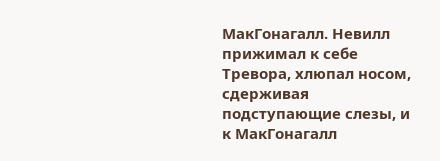МакГонагалл. Невилл прижимал к себе Тревора, хлюпал носом, сдерживая подступающие слезы, и к МакГонагалл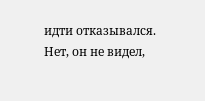идти отказывался. Нет, он не видел,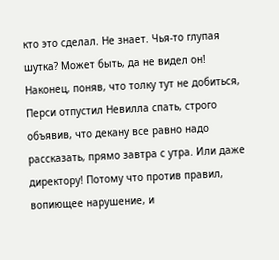кто это сделал. Не знает. Чья-то глупая шутка? Может быть, да не видел он! Наконец, поняв, что толку тут не добиться, Перси отпустил Невилла спать, строго объявив, что декану все равно надо рассказать, прямо завтра с утра. Или даже директору! Потому что против правил, вопиющее нарушение, и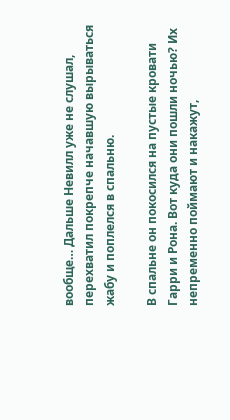вообще… Дальше Невилл уже не слушал, перехватил покрепче начавшую вырываться жабу и поплелся в спальню.

В спальне он покосился на пустые кровати Гарри и Рона. Вот куда они пошли ночью? Их непременно поймают и накажут,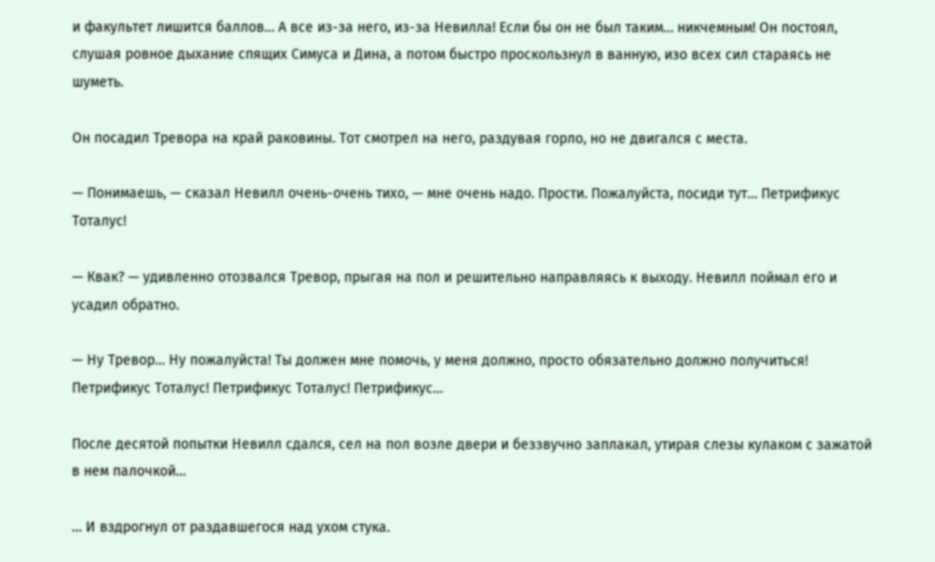и факультет лишится баллов… А все из-за него, из-за Невилла! Если бы он не был таким… никчемным! Он постоял, слушая ровное дыхание спящих Симуса и Дина, а потом быстро проскользнул в ванную, изо всех сил стараясь не шуметь.

Он посадил Тревора на край раковины. Тот смотрел на него, раздувая горло, но не двигался с места.

— Понимаешь, — сказал Невилл очень-очень тихо, — мне очень надо. Прости. Пожалуйста, посиди тут… Петрификус Тоталус!

— Квак? — удивленно отозвался Тревор, прыгая на пол и решительно направляясь к выходу. Невилл поймал его и усадил обратно.

— Ну Тревор… Ну пожалуйста! Ты должен мне помочь, у меня должно, просто обязательно должно получиться! Петрификус Тоталус! Петрификус Тоталус! Петрификус…

После десятой попытки Невилл сдался, сел на пол возле двери и беззвучно заплакал, утирая слезы кулаком с зажатой в нем палочкой…

… И вздрогнул от раздавшегося над ухом стука.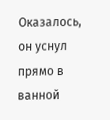Оказалось, он уснул прямо в ванной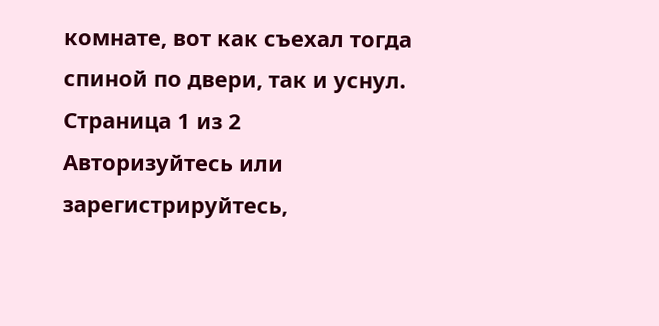комнате, вот как съехал тогда спиной по двери, так и уснул.
Страница 1 из 2
Авторизуйтесь или зарегистрируйтесь,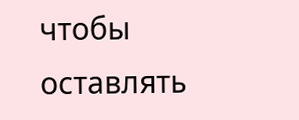чтобы оставлять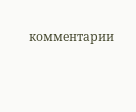комментарии